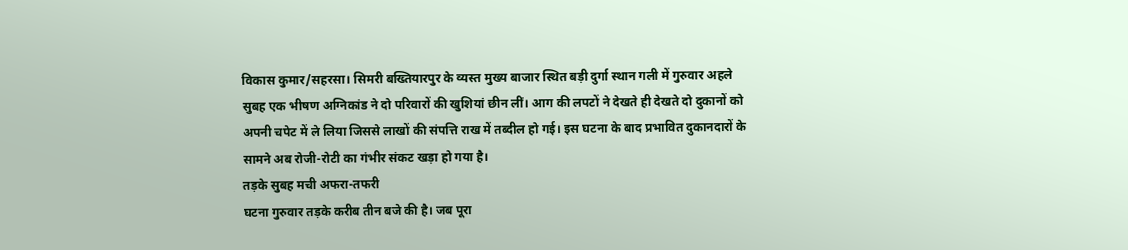विकास कुमार/सहरसा। सिमरी बख्तियारपुर के व्यस्त मुख्य बाजार स्थित बड़ी दुर्गा स्थान गली में गुरुवार अहले सुबह एक भीषण अग्निकांड ने दो परिवारों की खुशियां छीन लीं। आग की लपटों ने देखते ही देखते दो दुकानों को अपनी चपेट में ले लिया जिससे लाखों की संपत्ति राख में तब्दील हो गई। इस घटना के बाद प्रभावित दुकानदारों के सामने अब रोजी-रोटी का गंभीर संकट खड़ा हो गया है।
तड़के सुबह मची अफरा-तफरी
घटना गुरुवार तड़के करीब तीन बजे की है। जब पूरा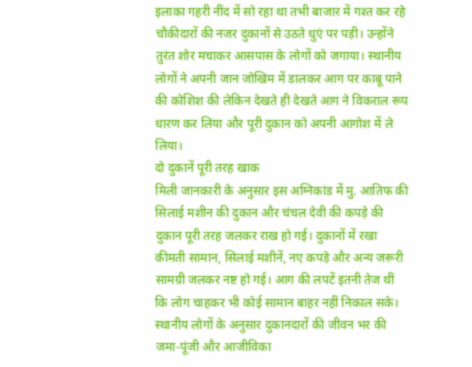इलाका गहरी नींद में सो रहा था तभी बाजार में गश्त कर रहे चौकीदारों की नजर दुकानों से उठते धुएं पर पड़ी। उन्होंने तुरंत शोर मचाकर आसपास के लोगों को जगाया। स्थानीय लोगों ने अपनी जान जोखिम में डालकर आग पर काबू पाने की कोशिश की लेकिन देखते ही देखते आग ने विकराल रूप धारण कर लिया और पूरी दुकान को अपनी आगोश में ले लिया।
दो दुकानें पूरी तरह खाक
मिली जानकारी के अनुसार इस अग्निकांड में मु. आतिफ की सिलाई मशीन की दुकान और चंचल देवी की कपड़े की दुकान पूरी तरह जलकर राख हो गई। दुकानों में रखा कीमती सामान, सिलाई मशीनें, नए कपड़े और अन्य जरूरी सामग्री जलकर नष्ट हो गई। आग की लपटें इतनी तेज थीं कि लोग चाहकर भी कोई सामान बाहर नहीं निकाल सके। स्थानीय लोगों के अनुसार दुकानदारों की जीवन भर की जमा-पूंजी और आजीविका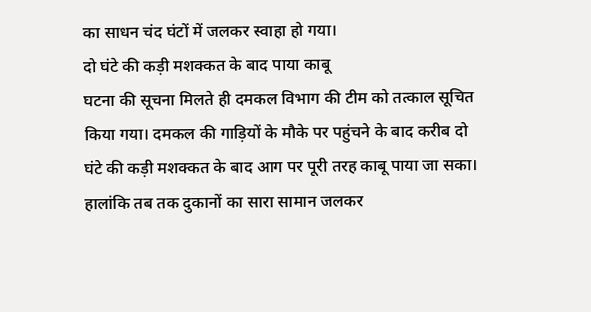का साधन चंद घंटों में जलकर स्वाहा हो गया।
दो घंटे की कड़ी मशक्कत के बाद पाया काबू
घटना की सूचना मिलते ही दमकल विभाग की टीम को तत्काल सूचित किया गया। दमकल की गाड़ियों के मौके पर पहुंचने के बाद करीब दो घंटे की कड़ी मशक्कत के बाद आग पर पूरी तरह काबू पाया जा सका। हालांकि तब तक दुकानों का सारा सामान जलकर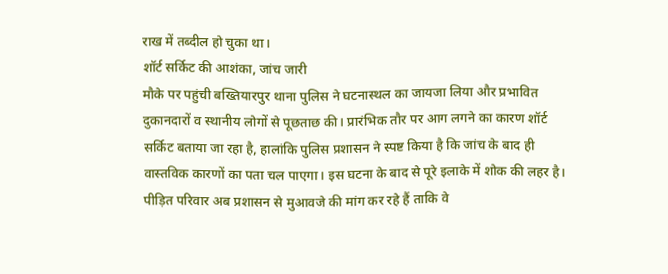राख में तब्दील हो चुका था।
शॉर्ट सर्किट की आशंका, जांच जारी
मौके पर पहुंची बख्तियारपुर थाना पुलिस ने घटनास्थल का जायजा लिया और प्रभावित दुकानदारों व स्थानीय लोगों से पूछताछ की। प्रारंभिक तौर पर आग लगने का कारण शॉर्ट सर्किट बताया जा रहा है, हालांकि पुलिस प्रशासन ने स्पष्ट किया है कि जांच के बाद ही वास्तविक कारणों का पता चल पाएगा। इस घटना के बाद से पूरे इलाके में शोक की लहर है। पीड़ित परिवार अब प्रशासन से मुआवजे की मांग कर रहे हैं ताकि वे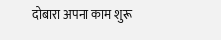दोबारा अपना काम शुरू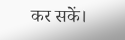कर सकें।